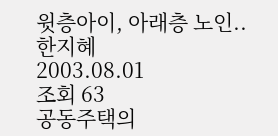윗층아이, 아래층 노인..
한지혜
2003.08.01
조회 63
공동주택의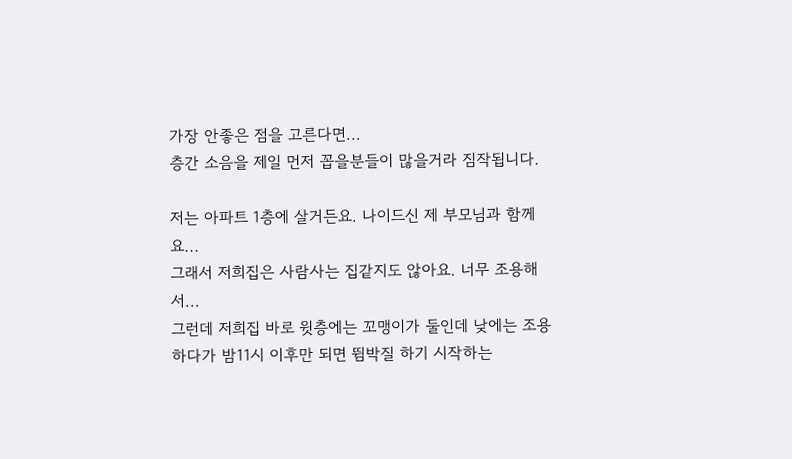가장 안좋은 점을 고른다면...
층간 소음을 제일 먼저 꼽을분들이 많을거라 짐작됩니다.

저는 아파트 1층에 살거든요. 나이드신 제 부모님과 함께요...
그래서 저희집은 사람사는 집같지도 않아요. 너무 조용해서...
그런데 저희집 바로 윗층에는 꼬맹이가 둘인데 낮에는 조용하다가 밤11시 이후만 되면 뜀박질 하기 시작하는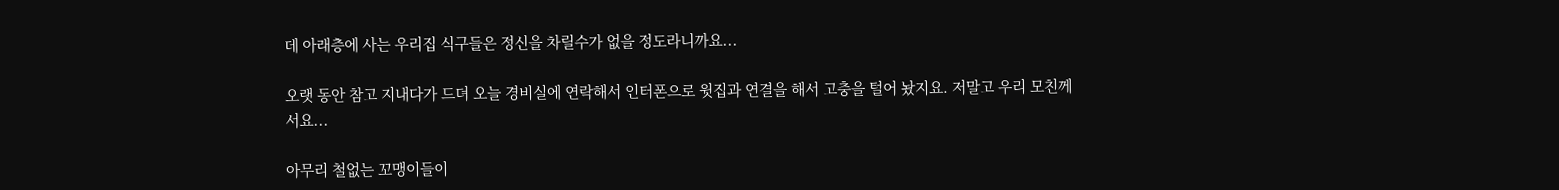데 아래층에 사는 우리집 식구들은 정신을 차릴수가 없을 정도라니까요...

오랫 동안 참고 지내다가 드뎌 오늘 경비실에 연락해서 인터폰으로 윗집과 연결을 해서 고충을 털어 놨지요. 저말고 우리 모친께서요...

아무리 철없는 꼬맹이들이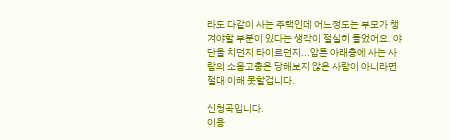라도 다같이 사는 주택인데 어느정도는 부모가 챙겨야할 부분이 있다는 생각이 절실히 들었어요. 야단을 치던지 타이르던지...암튼 아래층에 사는 사람의 소음고충은 당해보지 않은 사람이 아니라면 절대 이해 못할겁니다.

신청곡입니다.
이용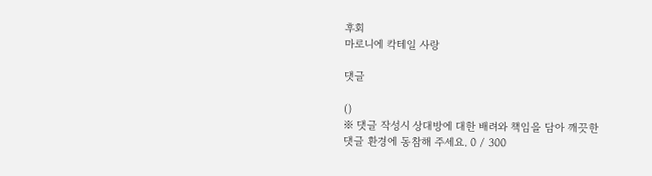후회
마로니에 칵테일 사랑

댓글

()
※ 댓글 작성시 상대방에 대한 배려와 책임을 담아 깨끗한 댓글 환경에 동참해 주세요. 0 / 300